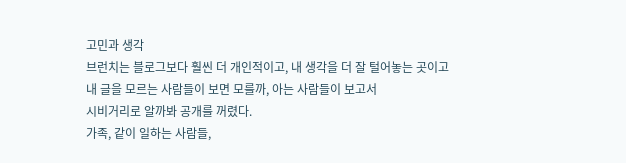고민과 생각
브런치는 블로그보다 훨씬 더 개인적이고, 내 생각을 더 잘 털어놓는 곳이고
내 글을 모르는 사람들이 보면 모를까, 아는 사람들이 보고서
시비거리로 알까봐 공개를 꺼렸다.
가족, 같이 일하는 사람들,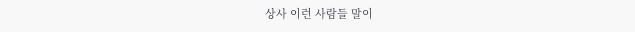상사 이런 사람들 말이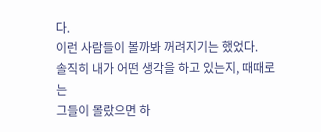다.
이런 사람들이 볼까봐 꺼려지기는 했었다.
솔직히 내가 어떤 생각을 하고 있는지, 때때로는
그들이 몰랐으면 하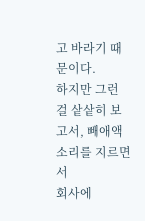고 바라기 때문이다.
하지만 그런 걸 샅샅히 보고서, 빼애액 소리를 지르면서
회사에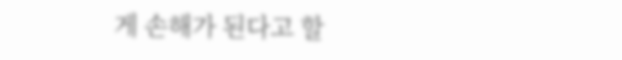게 손해가 된다고 할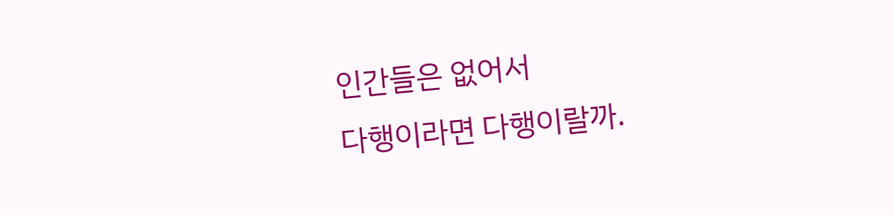인간들은 없어서
다행이라면 다행이랄까.